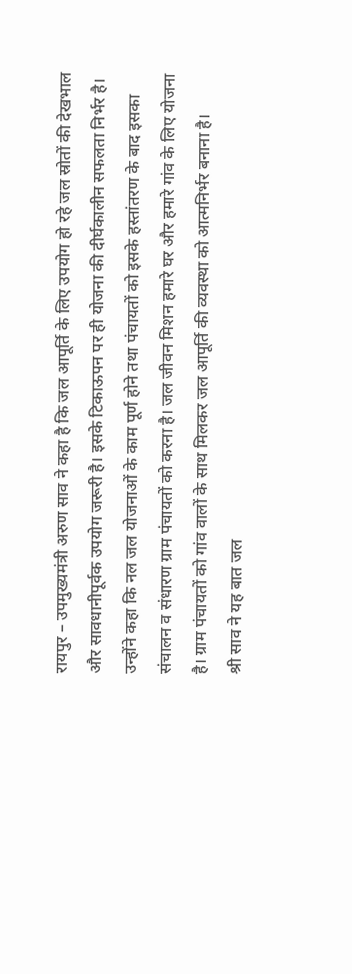रायपुर – उपमुख्यमंत्री अरुण साव ने कहा है कि जल आपूर्ति के लिए उपयोग हो रहे जल स्रोतों की देखभाल और सावधानीपूर्वक उपयोग जरूरी है। इसके टिकाऊपन पर ही योजना की दीर्घकालीन सफलता निर्भर है। उन्होंने कहा कि नल जल योजनाओं के काम पूर्ण होने तथा पंचायतों को इसके हस्तांतरण के बाद इसका संचालन व संधारण ग्राम पंचायतों को करना है। जल जीवन मिशन हमारे घर और हमारे गांव के लिए योजना है। ग्राम पंचायतों को गांव वालों के साथ मिलकर जल आपूर्ति की व्यवस्था को आत्मनिर्भर बनाना है।
श्री साव ने यह बात जल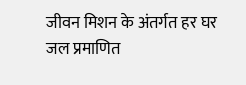जीवन मिशन के अंतर्गत हर घर जल प्रमाणित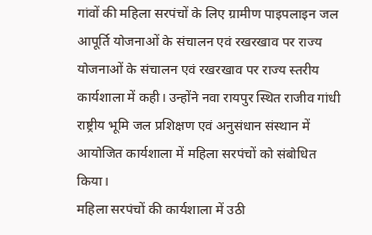गांवों की महिला सरपंचों के लिए ग्रामीण पाइपलाइन जल आपूर्ति योजनाओं के संचालन एवं रखरखाव पर राज्य योजनाओं के संचालन एवं रखरखाव पर राज्य स्तरीय कार्यशाला में कही। उन्होंने नवा रायपुर स्थित राजीव गांधी राष्ट्रीय भूमि जल प्रशिक्षण एवं अनुसंधान संस्थान में आयोजित कार्यशाला में महिला सरपंचों को संबोधित किया।
महिला सरपंचों की कार्यशाला में उठी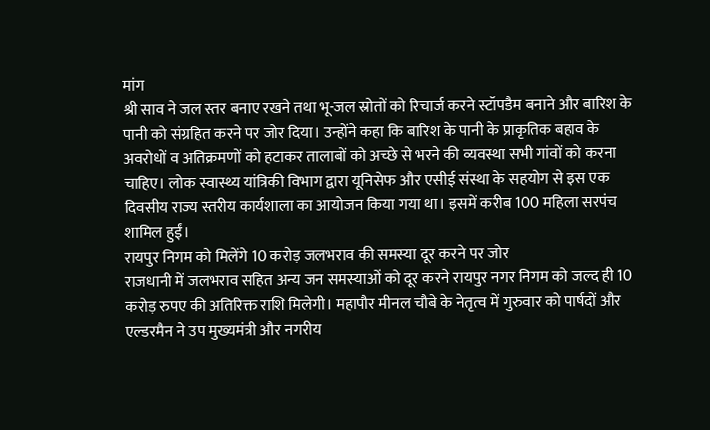मांग
श्री साव ने जल स्तर बनाए रखने तथा भू-जल स्रोतों को रिचार्ज करने स्टॉपडैम बनाने और बारिश के पानी को संग्रहित करने पर जोर दिया। उन्होंने कहा कि बारिश के पानी के प्राकृतिक बहाव के अवरोधों व अतिक्रमणों को हटाकर तालाबों को अच्छे से भरने की व्यवस्था सभी गांवों को करना चाहिए। लोक स्वास्थ्य यांत्रिकी विभाग द्वारा यूनिसेफ और एसीई संस्था के सहयोग से इस एक दिवसीय राज्य स्तरीय कार्यशाला का आयोजन किया गया था। इसमें करीब 100 महिला सरपंच शामिल हुईं।
रायपुर निगम को मिलेंगे 10 करोड़ जलभराव की समस्या दूर करने पर जोर
राजधानी में जलभराव सहित अन्य जन समस्याओं को दूर करने रायपुर नगर निगम को जल्द ही 10 करोड़ रुपए की अतिरिक्त राशि मिलेगी। महापौर मीनल चौबे के नेतृत्व में गुरुवार को पार्षदों और एल्डरमैन ने उप मुख्यमंत्री और नगरीय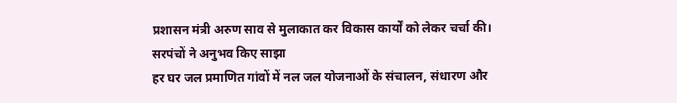प्रशासन मंत्री अरुण साव से मुलाकात कर विकास कार्यों को लेकर चर्चा की।
सरपंचों ने अनुभव किए साझा
हर घर जल प्रमाणित गांवों में नल जल योजनाओं के संचालन, संधारण और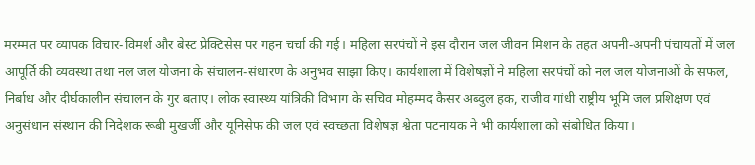मरम्मत पर व्यापक विचार-विमर्श और बेस्ट प्रेक्टिसेस पर गहन चर्चा की गई। महिला सरपंचों ने इस दौरान जल जीवन मिशन के तहत अपनी-अपनी पंचायतों में जल आपूर्ति की व्यवस्था तथा नल जल योजना के संचालन-संधारण के अनुभव साझा किए। कार्यशाला में विशेषज्ञों ने महिला सरपंचों को नल जल योजनाओं के सफल, निर्बाध और दीर्घकालीन संचालन के गुर बताए। लोक स्वास्थ्य यांत्रिकी विभाग के सचिव मोहम्मद कैसर अब्दुल हक, राजीव गांधी राष्ट्रीय भूमि जल प्रशिक्षण एवं अनुसंधान संस्थान की निदेशक रूबी मुखर्जी और यूनिसेफ की जल एवं स्वच्छता विशेषज्ञ श्वेता पटनायक ने भी कार्यशाला को संबोधित किया।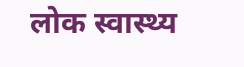लोक स्वास्थ्य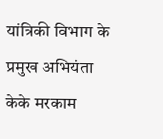यांत्रिकी विभाग के प्रमुख अभियंता केके मरकाम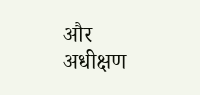और अधीक्षण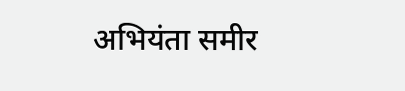अभियंता समीर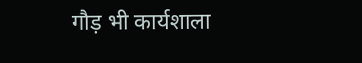गौड़ भी कार्यशाला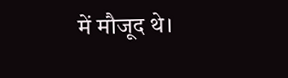में मौजूद थे।